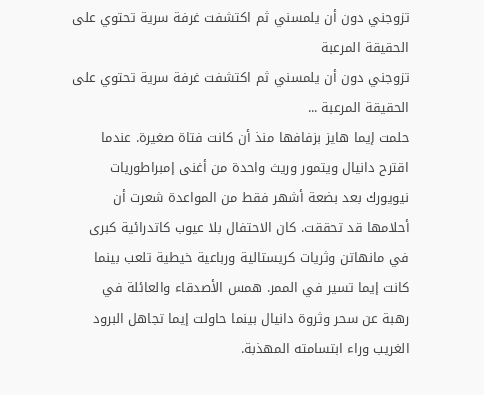تزوجني دون أن يلمسني ثم اكتشفت غرفة سرية تحتوي على الحقيقة المرعبة
تزوجني دون أن يلمسني ثم اكتشفت غرفة سرية تحتوي على الحقيقة المرعبة ...
حلمت إيما هايز بزفافها منذ أن كانت فتاة صغيرة. عندما اقترح دانيال ويتمور وريث واحدة من أغنى إمبراطوريات نيويورك بعد بضعة أشهر فقط من المواعدة شعرت أن أحلامها قد تحققت. كان الاحتفال بلا عيوب كاتدرائية كبرى في مانهاتن وثريات كريستالية ورباعية خيطية تلعب بينما كانت إيما تسير في الممر. همس الأصدقاء والعائلة في رهبة عن سحر وثروة دانيال بينما حاولت إيما تجاهل البرود الغريب وراء ابتسامته المهذبة.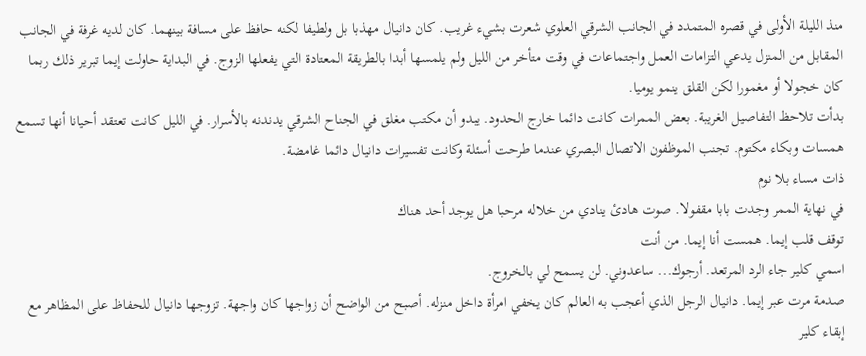منذ الليلة الأولى في قصره المتمدد في الجانب الشرقي العلوي شعرت بشيء غريب. كان دانيال مهذبا بل ولطيفا لكنه حافظ على مسافة بينهما. كان لديه غرفة في الجانب المقابل من المنزل يدعي التزامات العمل واجتماعات في وقت متأخر من الليل ولم يلمسها أبدا بالطريقة المعتادة التي يفعلها الزوج. في البداية حاولت إيما تبرير ذلك ربما كان خجولا أو مغمورا لكن القلق ينمو يوميا.
بدأت تلاحظ التفاصيل الغريبة. بعض الممرات كانت دائما خارج الحدود. يبدو أن مكتب مغلق في الجناح الشرقي يدندنه بالأسرار. في الليل كانت تعتقد أحيانا أنها تسمع همسات وبكاء مكتوم. تجنب الموظفون الاتصال البصري عندما طرحت أسئلة وكانت تفسيرات دانيال دائما غامضة.
ذات مساء بلا نوم
في نهاية الممر وجدت بابا مقفولا. صوت هادئ ينادي من خلاله مرحبا هل يوجد أحد هناك
توقف قلب إيما. همست أنا إيما. من أنت
اسمي كلير جاء الرد المرتعد. أرجوك... ساعدوني. لن يسمح لي بالخروج.
صدمة مرت عبر إيما. دانيال الرجل الذي أعجب به العالم كان يخفي امرأة داخل منزله. أصبح من الواضح أن زواجها كان واجهة. تزوجها دانيال للحفاظ على المظاهر مع إبقاء كلير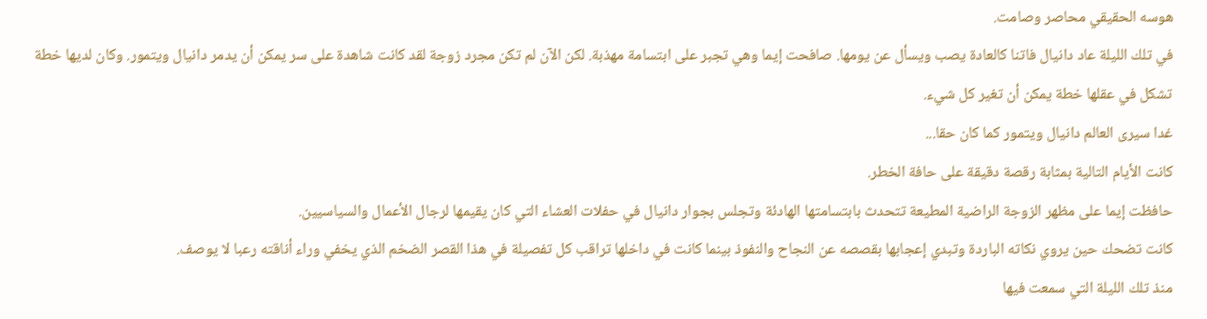هوسه الحقيقي محاصر وصامت.
في تلك الليلة عاد دانيال فاتنا كالعادة يصب ويسأل عن يومها. صافحت إيما وهي تجبر على ابتسامة مهذبة. لكن الآن لم تكن مجرد زوجة لقد كانت شاهدة على سر يمكن أن يدمر دانيال ويتمور. وكان لديها خطة تشكل في عقلها خطة يمكن أن تغير كل شيء.
غدا سيرى العالم دانيال ويتمور كما كان حقا...
كانت الأيام التالية بمثابة رقصة دقيقة على حافة الخطر.
حافظت إيما على مظهر الزوجة الراضية المطيعة تتحدث بابتسامتها الهادئة وتجلس بجوار دانيال في حفلات العشاء التي كان يقيمها لرجال الأعمال والسياسيين.
كانت تضحك حين يروي نكاته الباردة وتبدي إعجابها بقصصه عن النجاح والنفوذ بينما كانت في داخلها تراقب كل تفصيلة في هذا القصر الضخم الذي يخفي وراء أناقته رعبا لا يوصف.
منذ تلك الليلة التي سمعت فيها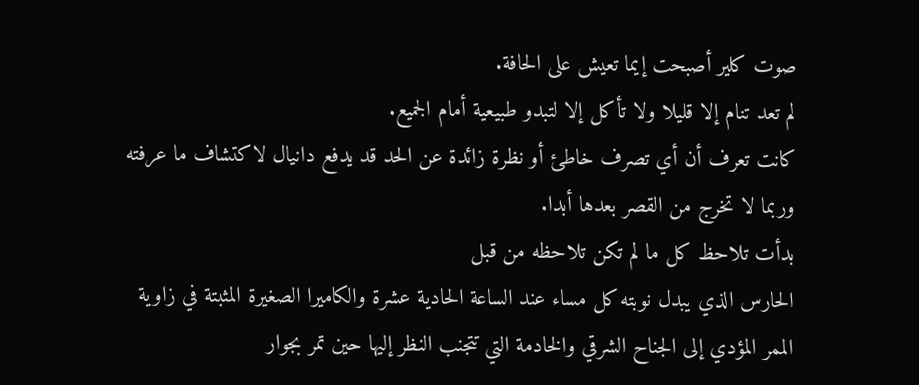صوت كلير أصبحت إيما تعيش على الحافة.
لم تعد تنام إلا قليلا ولا تأكل إلا لتبدو طبيعية أمام الجميع.
كانت تعرف أن أي تصرف خاطئ أو نظرة زائدة عن الحد قد يدفع دانيال لاكتشاف ما عرفته وربما لا تخرج من القصر بعدها أبدا.
بدأت تلاحظ كل ما لم تكن تلاحظه من قبل
الحارس الذي يبدل نوبته كل مساء عند الساعة الحادية عشرة والكاميرا الصغيرة المثبتة في زاوية الممر المؤدي إلى الجناح الشرقي والخادمة التي تتجنب النظر إليها حين تمر بجوار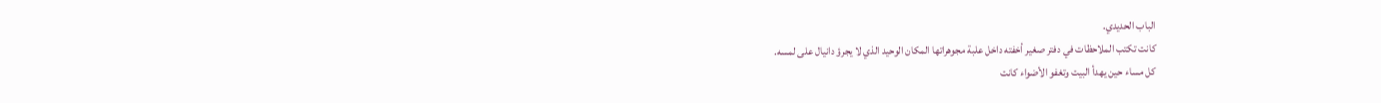الباب الحديدي.
كانت تكتب الملاحظات في دفتر صغير أخفته داخل علبة مجوهراتها المكان الوحيد الذي لا يجرؤ دانيال على لمسه.
كل مساء حين يهدأ البيت وتغفو الأضواء كانت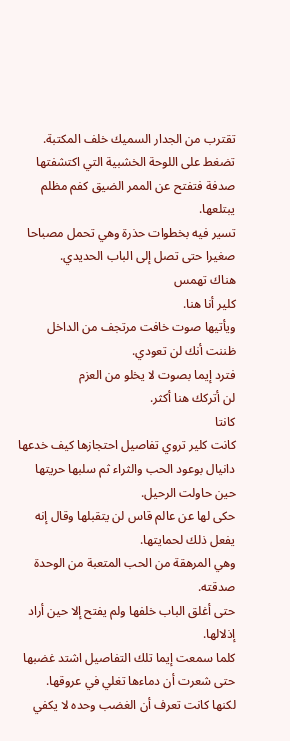تقترب من الجدار السميك خلف المكتبة.
تضغط على اللوحة الخشبية التي اكتشفتها صدفة فتفتح عن الممر الضيق كفم مظلم يبتلعها.
تسير فيه بخطوات حذرة وهي تحمل مصباحا صغيرا حتى تصل إلى الباب الحديدي.
هناك تهمس
كلير أنا هنا.
ويأتيها صوت خافت مرتجف من الداخل
ظننت أنك لن تعودي.
فترد إيما بصوت لا يخلو من العزم
لن أتركك هنا أكثر.
كانتا
كانت كلير تروي تفاصيل احتجازها كيف خدعها دانيال بوعود الحب والثراء ثم سلبها حريتها حين حاولت الرحيل.
حكى لها عن عالم قاس لن يتقبلها وقال إنه يفعل ذلك لحمايتها.
وهي المرهقة من الحب المتعبة من الوحدة صدقته.
حتى أغلق الباب خلفها ولم يفتح إلا حين أراد إذلالها.
كلما سمعت إيما تلك التفاصيل اشتد غضبها حتى شعرت أن دماءها تغلي في عروقها.
لكنها كانت تعرف أن الغضب وحده لا يكفي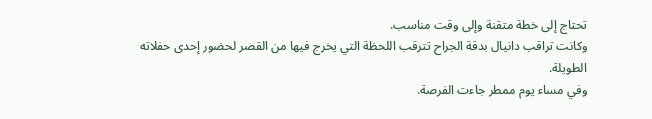تحتاج إلى خطة متقنة وإلى وقت مناسب.
وكانت تراقب دانيال بدقة الجراح تترقب اللحظة التي يخرج فيها من القصر لحضور إحدى حفلاته الطويلة.
وفي مساء يوم ممطر جاءت الفرصة.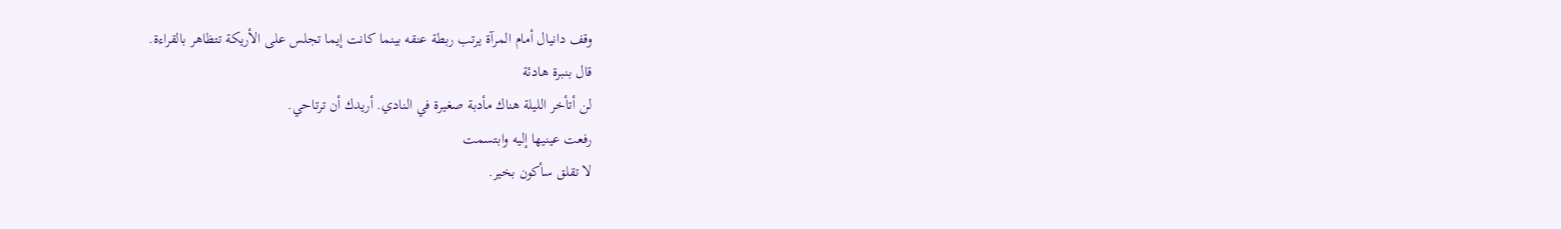وقف دانيال أمام المرآة يرتب ربطة عنقه بينما كانت إيما تجلس على الأريكة تتظاهر بالقراءة.
قال بنبرة هادئة
لن أتأخر الليلة هناك مأدبة صغيرة في النادي. أريدك أن ترتاحي.
رفعت عينيها إليه وابتسمت
لا تقلق سأكون بخير.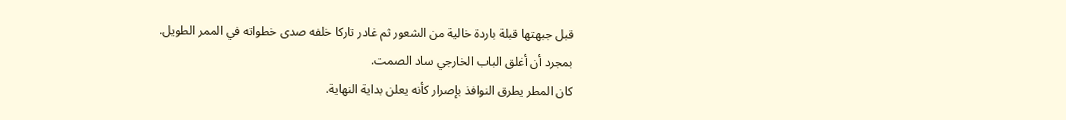قبل جبهتها قبلة باردة خالية من الشعور ثم غادر تاركا خلفه صدى خطواته في الممر الطويل.
بمجرد أن أغلق الباب الخارجي ساد الصمت.
كان المطر يطرق النوافذ بإصرار كأنه يعلن بداية النهاية.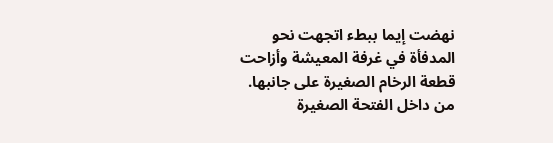نهضت إيما ببطء اتجهت نحو المدفأة في غرفة المعيشة وأزاحت قطعة الرخام الصغيرة على جانبها.
من داخل الفتحة الصغيرة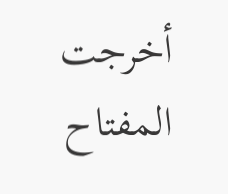أخرجت المفتاح